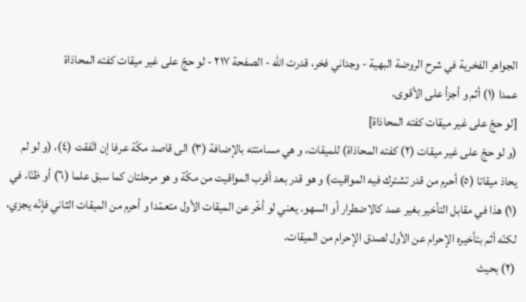الجواهر الفخرية في شرح الروضة البهية - وجداني فخر، قدرت الله - الصفحة ٢١٧ - لو حجّ على غير ميقات كفته المحاذاة
عمدا (١) أثم و أجزأ على الأقوى.
[لو حجّ على غير ميقات كفته المحاذاة]
(و لو حجّ على غير ميقات (٢) كفته المحاذاة) للميقات، و هي مسامتته بالإضافة (٣) الى قاصد مكّة عرفا إن اتّفقت (٤)، (و لو لم يحاذ ميقاتا (٥) أحرم من قدر تشترك فيه المواقيت) و هو قدر بعد أقرب المواقيت من مكّة و هو مرحلتان كما سبق علما (٦) أو ظنّا، في
(١) هذا في مقابل التأخير بغير عمد كالاضطرار أو السهو. يعني لو أخّر عن الميقات الأول متعمّدا و أحرم من الميقات الثاني فإنّه يجزي، لكنّه أثم بتأخيره الإحرام عن الأول لصدق الإحرام من الميقات.
(٢) بحيث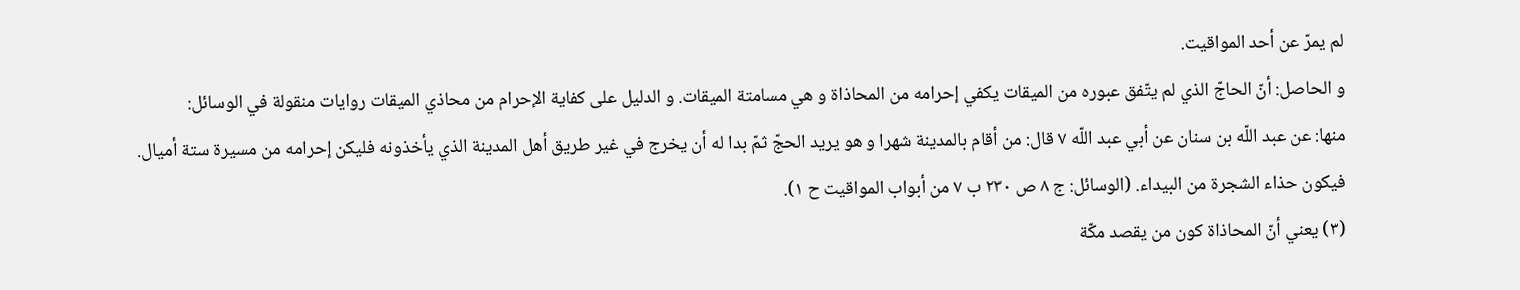لم يمرّ عن أحد المواقيت.
و الحاصل: أنّ الحاجّ الذي لم يتّفق عبوره من الميقات يكفي إحرامه من المحاذاة و هي مسامتة الميقات. و الدليل على كفاية الإحرام من محاذي الميقات روايات منقولة في الوسائل:
منها: عن عبد اللّه بن سنان عن أبي عبد اللّه ٧ قال: من أقام بالمدينة شهرا و هو يريد الحجّ ثمّ بدا له أن يخرج في غير طريق أهل المدينة الذي يأخذونه فليكن إحرامه من مسيرة ستة أميال. فيكون حذاء الشجرة من البيداء. (الوسائل: ج ٨ ص ٢٣٠ ب ٧ من أبواب المواقيت ح ١).
(٣) يعني أنّ المحاذاة كون من يقصد مكّة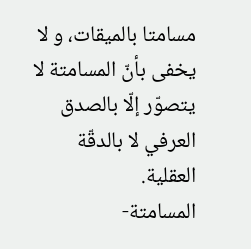مسامتا بالميقات، و لا يخفى بأنّ المسامتة لا يتصوّر إلّا بالصدق العرفي لا بالدقّة العقلية.
المسامتة-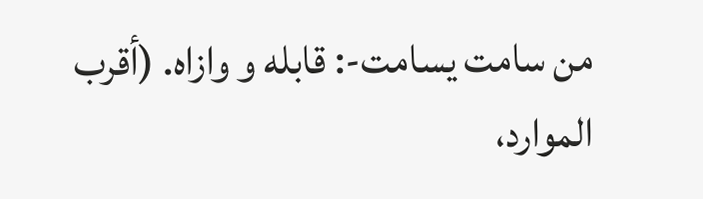من سامت يسامت-: قابله و وازاه. (أقرب الموارد،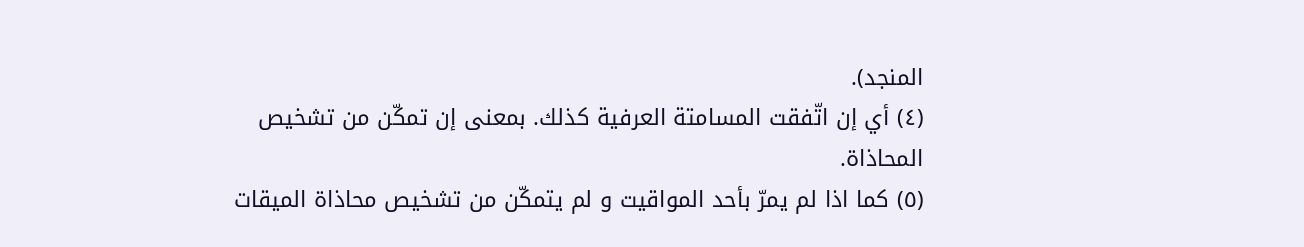المنجد).
(٤) أي إن اتّفقت المسامتة العرفية كذلك. بمعنى إن تمكّن من تشخيص المحاذاة.
(٥) كما اذا لم يمرّ بأحد المواقيت و لم يتمكّن من تشخيص محاذاة الميقات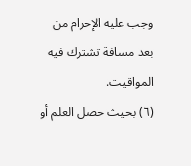وجب عليه الإحرام من بعد مسافة تشترك فيه المواقيت.
(٦) بحيث حصل العلم أو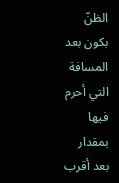الظنّ بكون بعد المسافة التي أحرم فيها بمقدار بعد أقرب